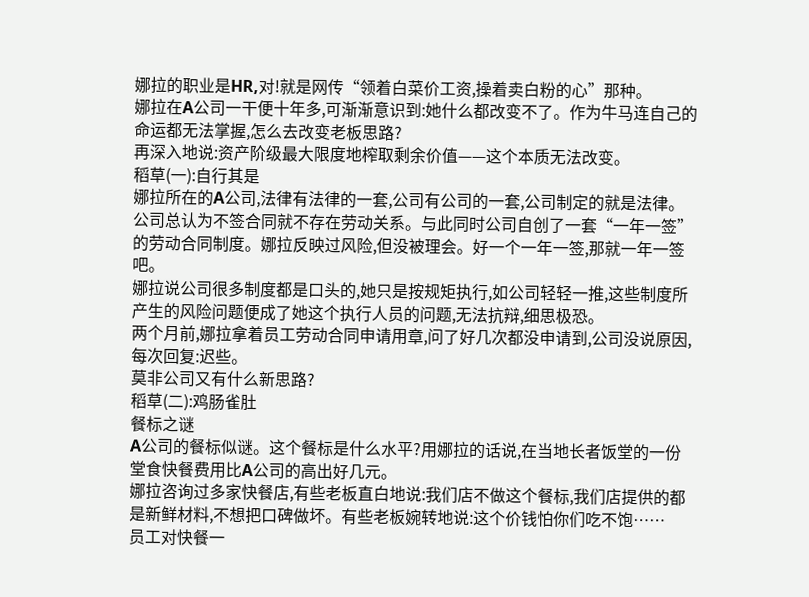娜拉的职业是HR,对!就是网传“领着白菜价工资,操着卖白粉的心”那种。
娜拉在A公司一干便十年多,可渐渐意识到:她什么都改变不了。作为牛马连自己的命运都无法掌握,怎么去改变老板思路?
再深入地说:资产阶级最大限度地榨取剩余价值——这个本质无法改变。
稻草(一):自行其是
娜拉所在的A公司,法律有法律的一套,公司有公司的一套,公司制定的就是法律。
公司总认为不签合同就不存在劳动关系。与此同时公司自创了一套“一年一签”的劳动合同制度。娜拉反映过风险,但没被理会。好一个一年一签,那就一年一签吧。
娜拉说公司很多制度都是口头的,她只是按规矩执行,如公司轻轻一推,这些制度所产生的风险问题便成了她这个执行人员的问题,无法抗辩,细思极恐。
两个月前,娜拉拿着员工劳动合同申请用章,问了好几次都没申请到,公司没说原因,每次回复:迟些。
莫非公司又有什么新思路?
稻草(二):鸡肠雀肚
餐标之谜
A公司的餐标似谜。这个餐标是什么水平?用娜拉的话说,在当地长者饭堂的一份堂食快餐费用比A公司的高出好几元。
娜拉咨询过多家快餐店,有些老板直白地说:我们店不做这个餐标,我们店提供的都是新鲜材料,不想把口碑做坏。有些老板婉转地说:这个价钱怕你们吃不饱……
员工对快餐一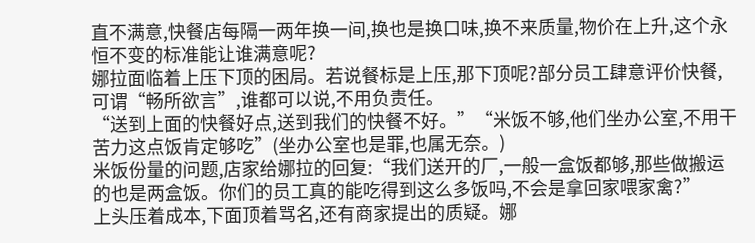直不满意,快餐店每隔一两年换一间,换也是换口味,换不来质量,物价在上升,这个永恒不变的标准能让谁满意呢?
娜拉面临着上压下顶的困局。若说餐标是上压,那下顶呢?部分员工肆意评价快餐,可谓“畅所欲言”,谁都可以说,不用负责任。
“送到上面的快餐好点,送到我们的快餐不好。”“米饭不够,他们坐办公室,不用干苦力这点饭肯定够吃”(坐办公室也是罪,也属无奈。)
米饭份量的问题,店家给娜拉的回复:“我们送开的厂,一般一盒饭都够,那些做搬运的也是两盒饭。你们的员工真的能吃得到这么多饭吗,不会是拿回家喂家禽?”
上头压着成本,下面顶着骂名,还有商家提出的质疑。娜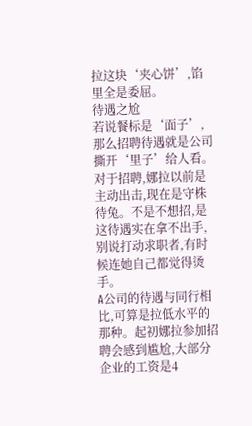拉这块‘夹心饼’,馅里全是委屈。
待遇之尬
若说餐标是‘面子’,那么招聘待遇就是公司撕开‘里子’给人看。
对于招聘,娜拉以前是主动出击,现在是守株待兔。不是不想招,是这待遇实在拿不出手,别说打动求职者,有时候连她自己都觉得烫手。
A公司的待遇与同行相比,可算是拉低水平的那种。起初娜拉参加招聘会感到尴尬,大部分企业的工资是4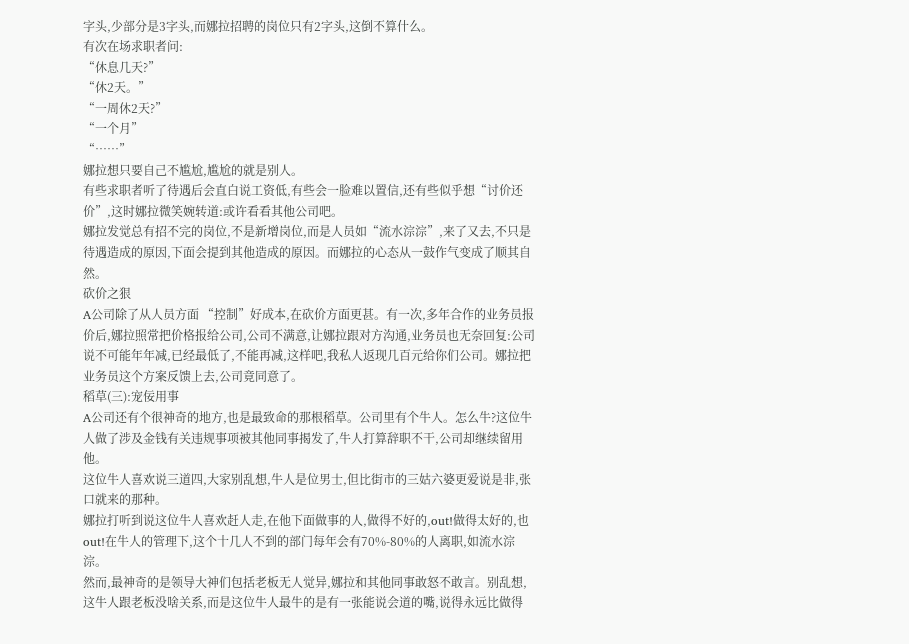字头,少部分是3字头,而娜拉招聘的岗位只有2字头,这倒不算什么。
有次在场求职者问:
“休息几天?”
“休2天。”
“一周休2天?”
“一个月”
“……”
娜拉想只要自己不尴尬,尴尬的就是别人。
有些求职者听了待遇后会直白说工资低,有些会一脸难以置信,还有些似乎想“讨价还价”,这时娜拉微笑婉转道:或许看看其他公司吧。
娜拉发觉总有招不完的岗位,不是新增岗位,而是人员如“流水淙淙”,来了又去,不只是待遇造成的原因,下面会提到其他造成的原因。而娜拉的心态从一鼓作气变成了顺其自然。
砍价之狠
A公司除了从人员方面 “控制”好成本,在砍价方面更甚。有一次,多年合作的业务员报价后,娜拉照常把价格报给公司,公司不满意,让娜拉跟对方沟通,业务员也无奈回复:公司说不可能年年减,已经最低了,不能再减,这样吧,我私人返现几百元给你们公司。娜拉把业务员这个方案反馈上去,公司竟同意了。
稻草(三):宠佞用事
A公司还有个很神奇的地方,也是最致命的那根稻草。公司里有个牛人。怎么牛?这位牛人做了涉及金钱有关违规事项被其他同事揭发了,牛人打算辞职不干,公司却继续留用他。
这位牛人喜欢说三道四,大家别乱想,牛人是位男士,但比街市的三姑六婆更爱说是非,张口就来的那种。
娜拉打听到说这位牛人喜欢赶人走,在他下面做事的人,做得不好的,out!做得太好的,也out!在牛人的管理下,这个十几人不到的部门每年会有70%-80%的人离职,如流水淙淙。
然而,最神奇的是领导大神们包括老板无人觉异,娜拉和其他同事敢怒不敢言。别乱想,这牛人跟老板没啥关系,而是这位牛人最牛的是有一张能说会道的嘴,说得永远比做得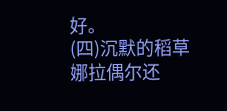好。
(四)沉默的稻草
娜拉偶尔还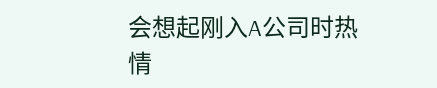会想起刚入A公司时热情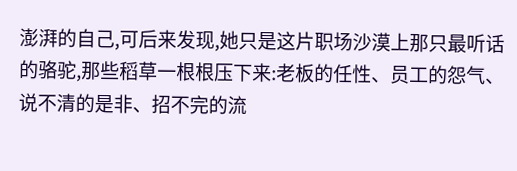澎湃的自己,可后来发现,她只是这片职场沙漠上那只最听话的骆驼,那些稻草一根根压下来:老板的任性、员工的怨气、说不清的是非、招不完的流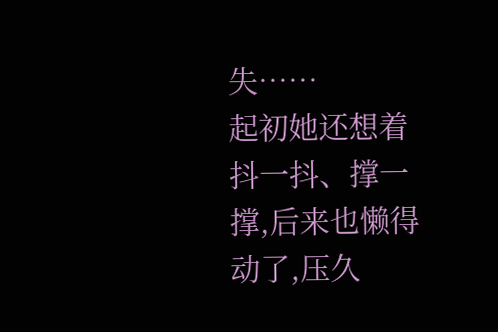失……
起初她还想着抖一抖、撑一撑,后来也懒得动了,压久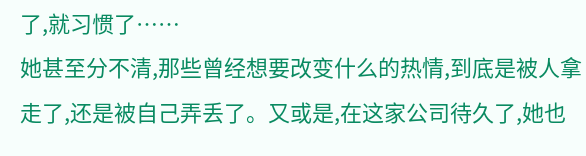了,就习惯了……
她甚至分不清,那些曾经想要改变什么的热情,到底是被人拿走了,还是被自己弄丢了。又或是,在这家公司待久了,她也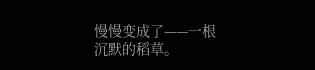慢慢变成了——一根沉默的稻草。